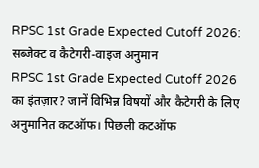RPSC 1st Grade Expected Cutoff 2026: सब्जेक्ट व कैटेगरी-वाइज अनुमान
RPSC 1st Grade Expected Cutoff 2026 का इंतज़ार? जानें विभिन्न विषयों और कैटेगरी के लिए अनुमानित कटऑफ। पिछली कटऑफ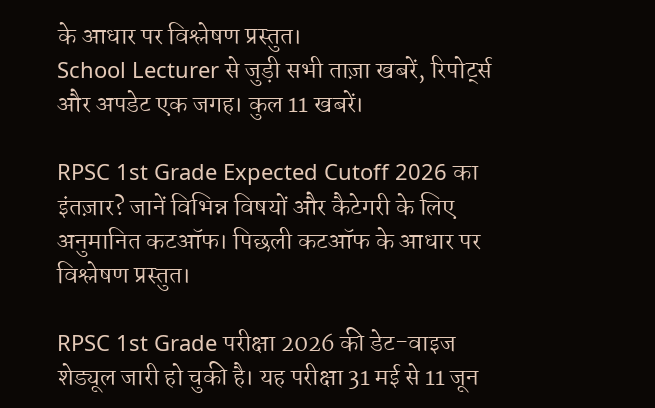के आधार पर विश्लेषण प्रस्तुत।
School Lecturer से जुड़ी सभी ताज़ा खबरें, रिपोर्ट्स और अपडेट एक जगह। कुल 11 खबरें।

RPSC 1st Grade Expected Cutoff 2026 का इंतज़ार? जानें विभिन्न विषयों और कैटेगरी के लिए अनुमानित कटऑफ। पिछली कटऑफ के आधार पर विश्लेषण प्रस्तुत।

RPSC 1st Grade परीक्षा 2026 की डेट-वाइज शेड्यूल जारी हो चुकी है। यह परीक्षा 31 मई से 11 जून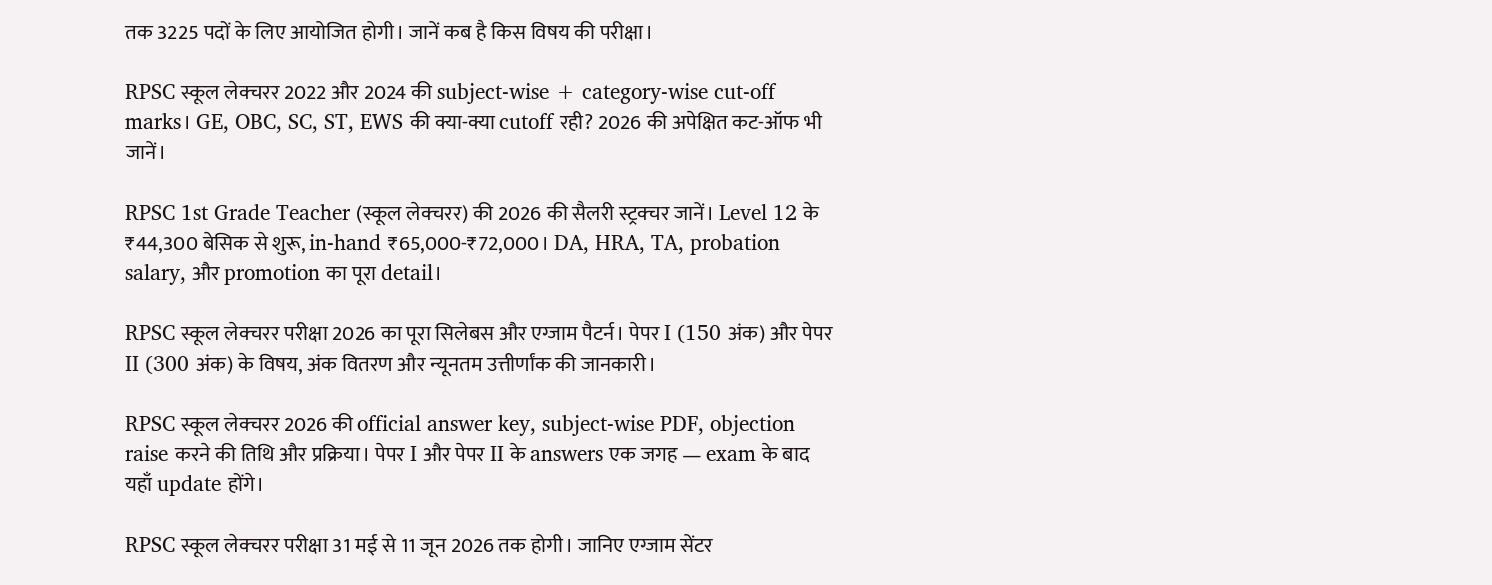तक 3225 पदों के लिए आयोजित होगी। जानें कब है किस विषय की परीक्षा।

RPSC स्कूल लेक्चरर 2022 और 2024 की subject-wise + category-wise cut-off marks। GE, OBC, SC, ST, EWS की क्या-क्या cutoff रही? 2026 की अपेक्षित कट-ऑफ भी जानें।

RPSC 1st Grade Teacher (स्कूल लेक्चरर) की 2026 की सैलरी स्ट्रक्चर जानें। Level 12 के ₹44,300 बेसिक से शुरू, in-hand ₹65,000-₹72,000। DA, HRA, TA, probation salary, और promotion का पूरा detail।

RPSC स्कूल लेक्चरर परीक्षा 2026 का पूरा सिलेबस और एग्जाम पैटर्न। पेपर I (150 अंक) और पेपर II (300 अंक) के विषय, अंक वितरण और न्यूनतम उत्तीर्णांक की जानकारी।

RPSC स्कूल लेक्चरर 2026 की official answer key, subject-wise PDF, objection raise करने की तिथि और प्रक्रिया। पेपर I और पेपर II के answers एक जगह — exam के बाद यहाँ update होंगे।

RPSC स्कूल लेक्चरर परीक्षा 31 मई से 11 जून 2026 तक होगी। जानिए एग्जाम सेंटर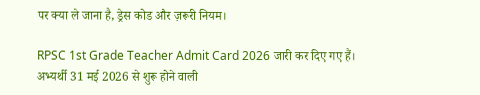पर क्या ले जाना है, ड्रेस कोड और ज़रूरी नियम।

RPSC 1st Grade Teacher Admit Card 2026 जारी कर दिए गए हैं। अभ्यर्थी 31 मई 2026 से शुरू होने वाली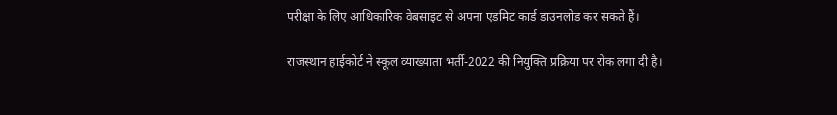परीक्षा के लिए आधिकारिक वेबसाइट से अपना एडमिट कार्ड डाउनलोड कर सकते हैं।

राजस्थान हाईकोर्ट ने स्कूल व्याख्याता भर्ती-2022 की नियुक्ति प्रक्रिया पर रोक लगा दी है।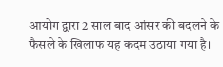आयोग द्वारा 2 साल बाद आंसर की बदलने के फैसले के खिलाफ यह कदम उठाया गया है।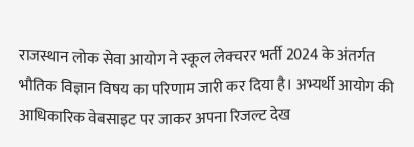राजस्थान लोक सेवा आयोग ने स्कूल लेक्चरर भर्ती 2024 के अंतर्गत भौतिक विज्ञान विषय का परिणाम जारी कर दिया है। अभ्यर्थी आयोग की आधिकारिक वेबसाइट पर जाकर अपना रिजल्ट देख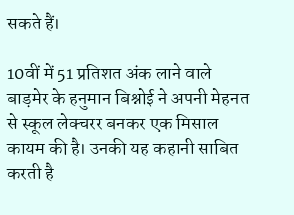सकते हैं।

10वीं में 51 प्रतिशत अंक लाने वाले बाड़मेर के हनुमान बिश्नोई ने अपनी मेहनत से स्कूल लेक्चरर बनकर एक मिसाल कायम की है। उनकी यह कहानी साबित करती है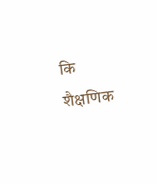कि शैक्षणिक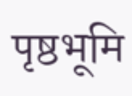पृष्ठभूमि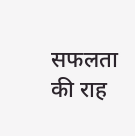सफलता की राह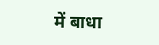में बाधा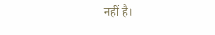नहीं है।